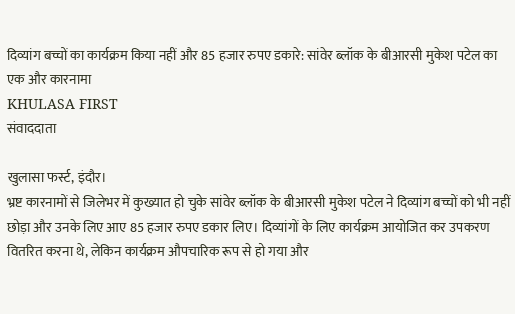दिव्यांग बच्चों का कार्यक्रम किया नहीं और 85 हजार रुपए डकारे: सांवेर ब्लॉक के बीआरसी मुकेश पटेल का एक और कारनामा
KHULASA FIRST
संवाददाता

खुलासा फर्स्ट, इंदौर।
भ्रष्ट कारनामों से जिलेभर में कुख्यात हो चुके सांवेर ब्लॉक के बीआरसी मुकेश पटेल ने दिव्यांग बच्चों को भी नहीं छोड़ा और उनके लिए आए 85 हजार रुपए डकार लिए। दिव्यांगों के लिए कार्यक्रम आयोजित कर उपकरण वितरित करना थे, लेकिन कार्यक्रम औपचारिक रूप से हो गया और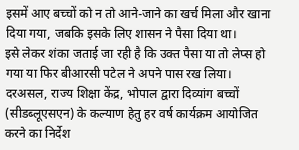इसमें आए बच्चों को न तो आने-जाने का खर्च मिला और खाना दिया गया, जबकि इसके लिए शासन ने पैसा दिया था।
इसे लेकर शंका जताई जा रही है कि उक्त पैसा या तो लेप्स हो गया या फिर बीआरसी पटेल ने अपने पास रख लिया।
दरअसल, राज्य शिक्षा केंद्र, भोपाल द्वारा दिव्यांग बच्चों (सीडब्लूएसएन) के कल्याण हेतु हर वर्ष कार्यक्रम आयोजित करने का निर्देश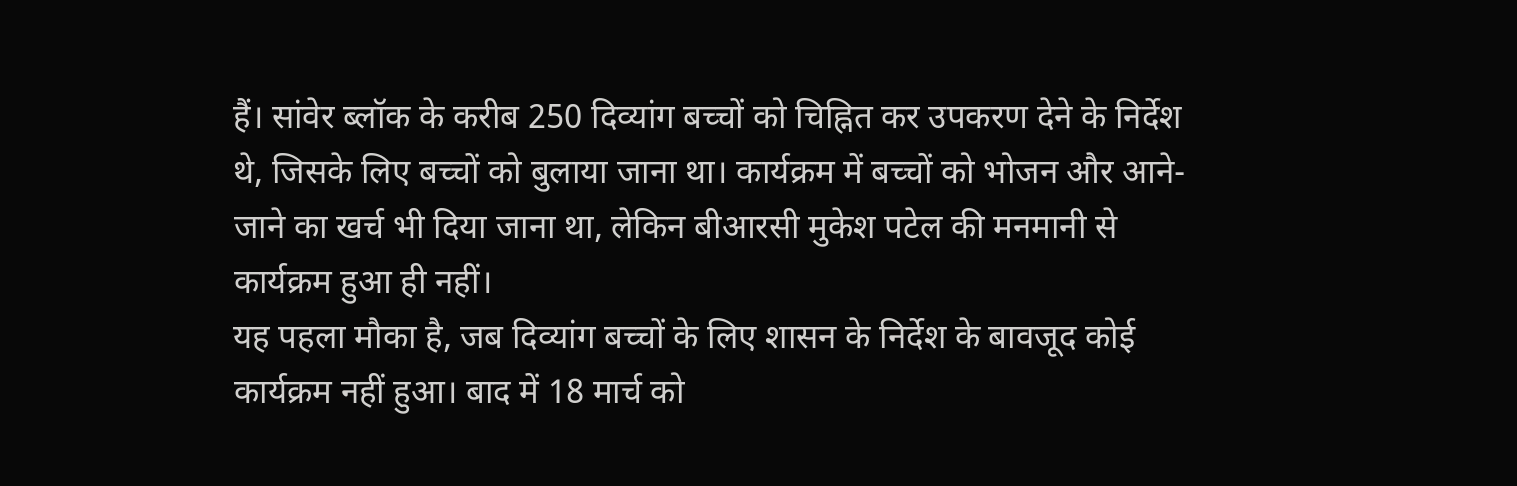हैं। सांवेर ब्लॉक के करीब 250 दिव्यांग बच्चों को चिह्नित कर उपकरण देने के निर्देश थे, जिसके लिए बच्चों को बुलाया जाना था। कार्यक्रम में बच्चों को भोजन और आने-जाने का खर्च भी दिया जाना था, लेकिन बीआरसी मुकेश पटेल की मनमानी से कार्यक्रम हुआ ही नहीं।
यह पहला मौका है, जब दिव्यांग बच्चों के लिए शासन के निर्देश के बावजूद कोई कार्यक्रम नहीं हुआ। बाद में 18 मार्च को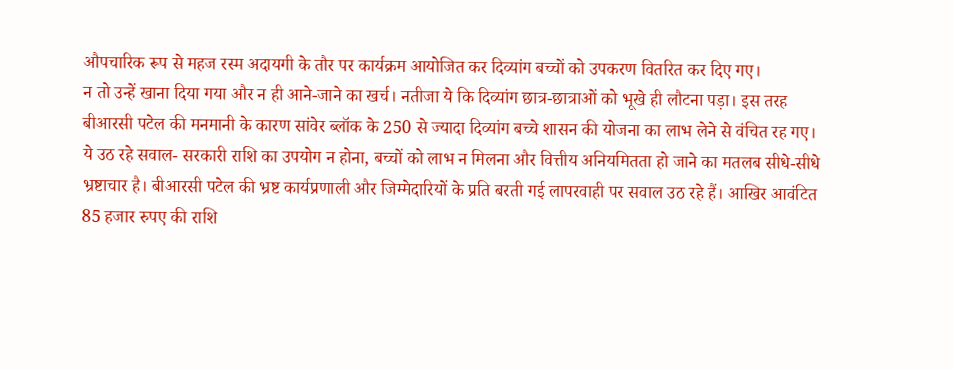औपचारिक रूप से महज रस्म अदायगी के तौर पर कार्यक्रम आयोजित कर दिव्यांग बच्चों को उपकरण वितरित कर दिए गए।
न तो उन्हें खाना दिया गया और न ही आने-जाने का खर्च। नतीजा ये कि दिव्यांग छात्र-छात्राओं को भूखे ही लौटना पड़ा। इस तरह बीआरसी पटेल की मनमानी के कारण सांवेर ब्लॉक के 250 से ज्यादा दिव्यांग बच्चे शासन की योजना का लाभ लेने से वंचित रह गए।
ये उठ रहे सवाल- सरकारी राशि का उपयोग न होना, बच्चों को लाभ न मिलना और वित्तीय अनियमितता हो जाने का मतलब सीधे-सीधे भ्रष्टाचार है। बीआरसी पटेल की भ्रष्ट कार्यप्रणाली और जिम्मेदारियों के प्रति बरती गई लापरवाही पर सवाल उठ रहे हैं। आखिर आवंटित 85 हजार रुपए की राशि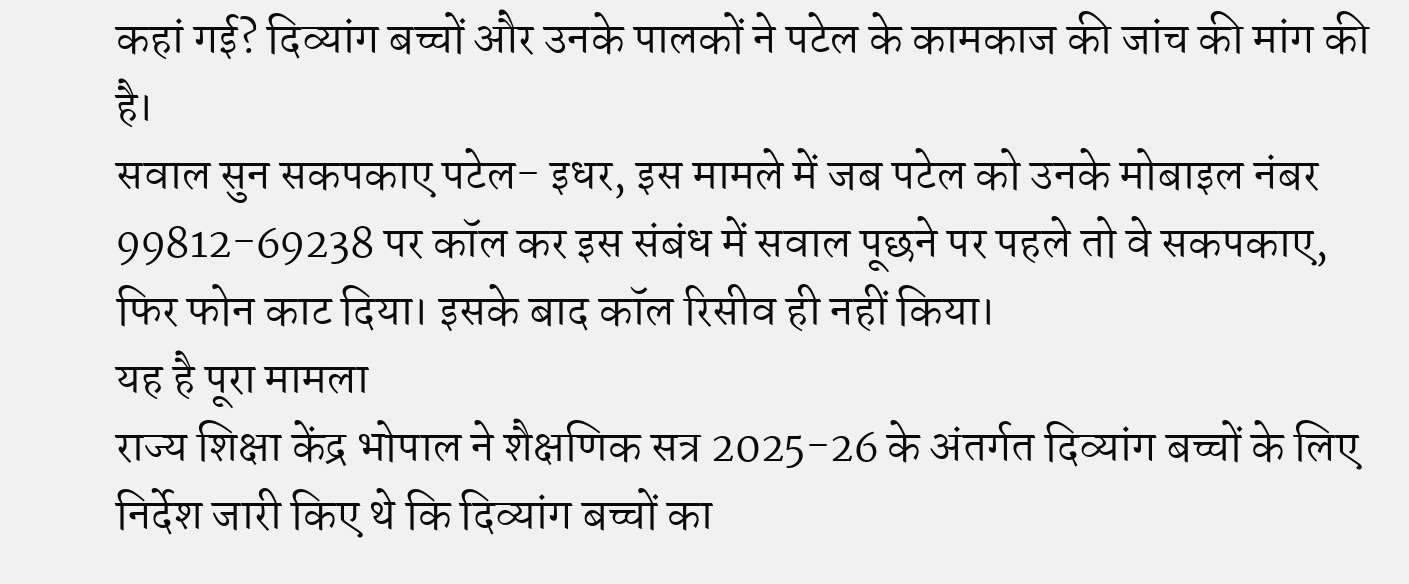कहां गई? दिव्यांग बच्चों और उनके पालकों ने पटेल के कामकाज की जांच की मांग की है।
सवाल सुन सकपकाए पटेल- इधर, इस मामले में जब पटेल को उनके मोबाइल नंबर 99812-69238 पर कॉल कर इस संबंध में सवाल पूछने पर पहले तो वे सकपकाए, फिर फोन काट दिया। इसके बाद कॉल रिसीव ही नहीं किया।
यह है पूरा मामला
राज्य शिक्षा केंद्र भोपाल ने शैक्षणिक सत्र 2025-26 के अंतर्गत दिव्यांग बच्चों के लिए निर्देश जारी किए थे कि दिव्यांग बच्चों का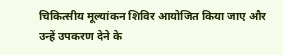चिकित्सीय मूल्यांकन शिविर आयोजित किया जाए और उन्हें उपकरण देने के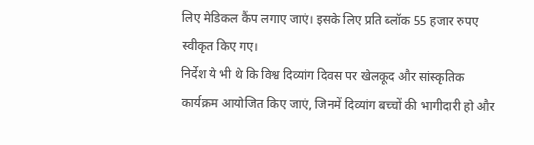लिए मेडिकल कैंप लगाए जाएं। इसके लिए प्रति ब्लॉक 55 हजार रुपए स्वीकृत किए गए।
निर्देश ये भी थे कि विश्व दिव्यांग दिवस पर खेलकूद और सांस्कृतिक कार्यक्रम आयोजित किए जाएं, जिनमें दिव्यांग बच्चों की भागीदारी हो और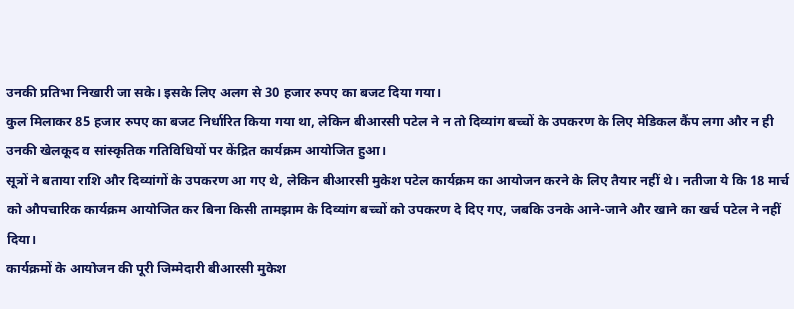उनकी प्रतिभा निखारी जा सके। इसके लिए अलग से 30 हजार रुपए का बजट दिया गया।
कुल मिलाकर 85 हजार रुपए का बजट निर्धारित किया गया था, लेकिन बीआरसी पटेल ने न तो दिव्यांग बच्चों के उपकरण के लिए मेडिकल कैंप लगा और न ही उनकी खेलकूद व सांस्कृतिक गतिविधियों पर केंद्रित कार्यक्रम आयोजित हुआ।
सूत्रों ने बताया राशि और दिव्यांगों के उपकरण आ गए थे, लेकिन बीआरसी मुकेश पटेल कार्यक्रम का आयोजन करने के लिए तैयार नहीं थे। नतीजा ये कि 18 मार्च को औपचारिक कार्यक्रम आयोजित कर बिना किसी तामझाम के दिव्यांग बच्चों को उपकरण दे दिए गए, जबकि उनके आने-जाने और खाने का खर्च पटेल ने नहीं दिया।
कार्यक्रमों के आयोजन की पूरी जिम्मेदारी बीआरसी मुकेश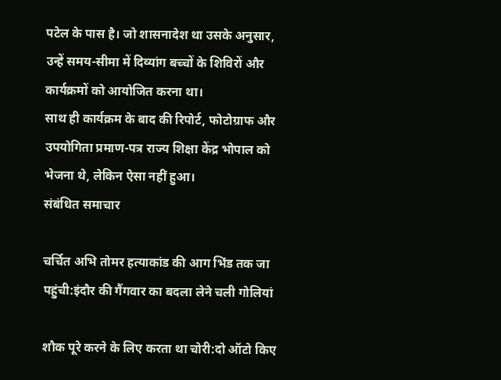पटेल के पास है। जो शासनादेश था उसके अनुसार, उन्हें समय-सीमा में दिव्यांग बच्चों के शिविरों और कार्यक्रमों को आयोजित करना था।
साथ ही कार्यक्रम के बाद की रिपोर्ट, फोटोग्राफ और उपयोगिता प्रमाण-पत्र राज्य शिक्षा केंद्र भोपाल को भेजना थे, लेकिन ऐसा नहीं हुआ।
संबंधित समाचार

चर्चित अभि तोमर हत्याकांड की आग भिंड तक जा पहुंची:इंदौर की गैंगवार का बदला लेने चली गोलियां

शौक पूरे करने के लिए करता था चोरी:दो ऑटो किए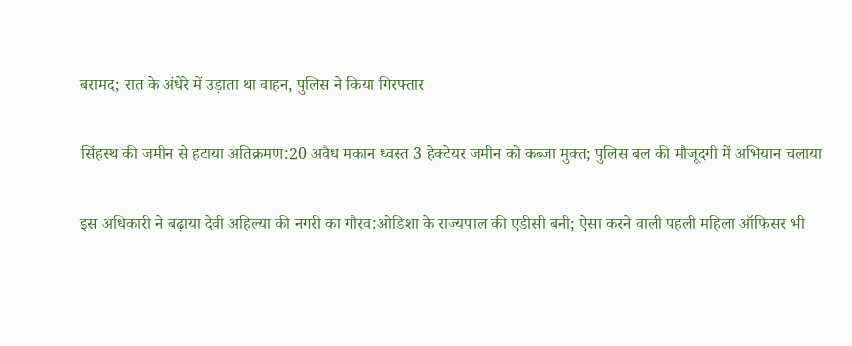बरामद; रात के अंधेरे में उड़ाता था वाहन, पुलिस ने किया गिरफ्तार

सिंहस्थ की जमीन से हटाया अतिक्रमण:20 अवैध मकान ध्वस्त 3 हेक्टेयर जमीन को कब्जा मुक्त; पुलिस बल की मौजूदगी में अभियान चलाया

इस अधिकारी ने बढ़ाया देवी अहिल्या की नगरी का गौरव:ओडिशा के राज्यपाल की एडीसी बनी; ऐसा करने वाली पहली महिला ऑफिसर भी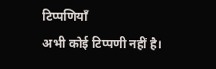टिप्पणियाँ
अभी कोई टिप्पणी नहीं है।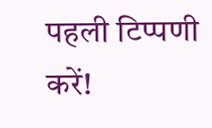पहली टिप्पणी करें!